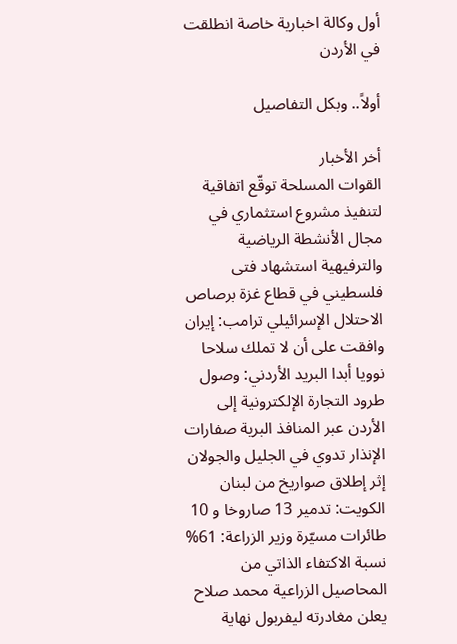أول وكالة اخبارية خاصة انطلقت في الأردن

أولاً.. وبكل التفاصيل

أخر الأخبار
القوات المسلحة توقّع اتفاقية لتنفيذ مشروع استثماري في مجال الأنشطة الرياضية والترفيهية استشهاد فتى فلسطيني في قطاع غزة برصاص الاحتلال الإسرائيلي ترامب: إيران وافقت على أن لا تملك سلاحا نوويا أبدا البريد الأردني: وصول طرود التجارة الإلكترونية إلى الأردن عبر المنافذ البرية صفارات الإنذار تدوي في الجليل والجولان إثر إطلاق صواريخ من لبنان الكويت: تدمير 13 صاروخا و 10 طائرات مسيّرة وزير الزراعة: 61% نسبة الاكتفاء الذاتي من المحاصيل الزراعية محمد صلاح يعلن مغادرته ليفربول نهاية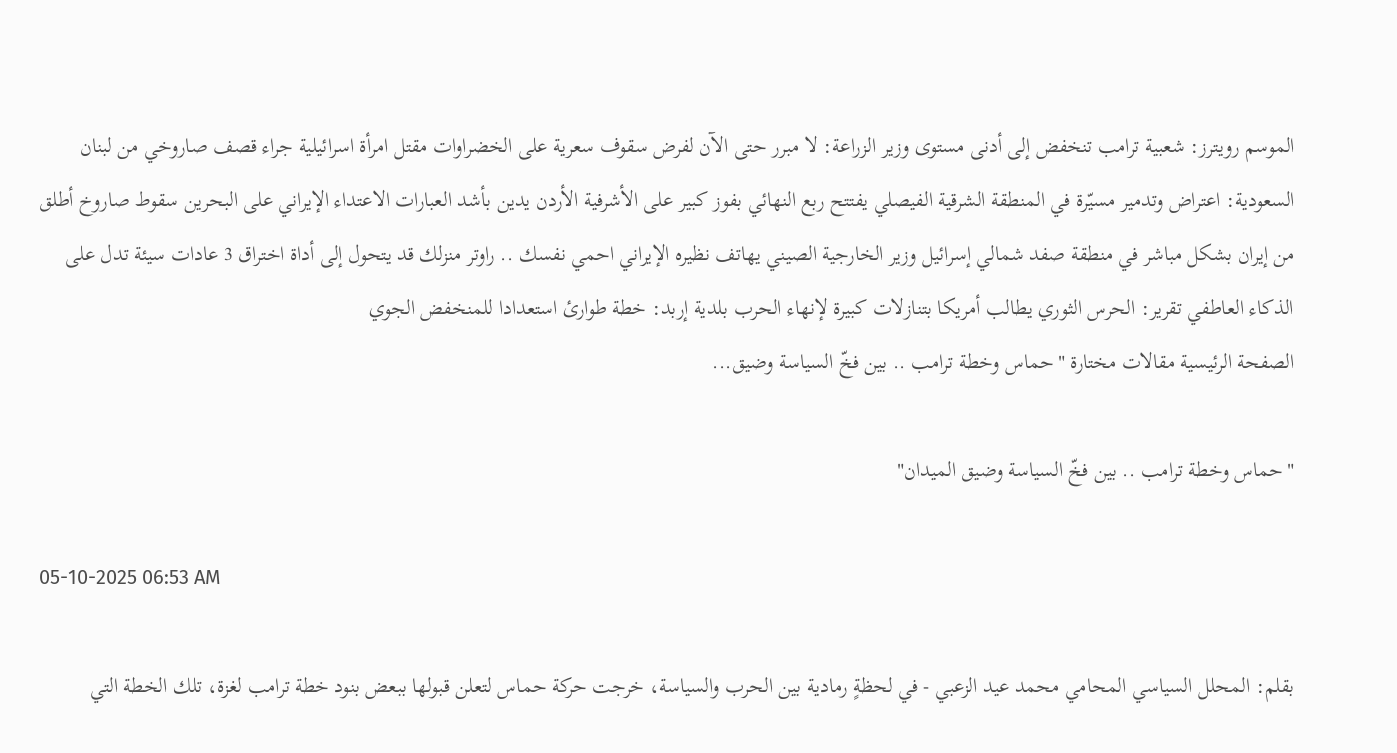الموسم رويترز: شعبية ترامب تنخفض إلى أدنى مستوى وزير الزراعة: لا مبرر حتى الآن لفرض سقوف سعرية على الخضراوات مقتل امرأة اسرائيلية جراء قصف صاروخي من لبنان السعودية: اعتراض وتدمير مسيّرة في المنطقة الشرقية الفيصلي يفتتح ربع النهائي بفوز كبير على الأشرفية الأردن يدين بأشد العبارات الاعتداء الإيراني على البحرين سقوط صاروخ أطلق من إيران بشكل مباشر في منطقة صفد شمالي إسرائيل وزير الخارجية الصيني يهاتف نظيره الإيراني احمي نفسك .. راوتر منزلك قد يتحول إلى أداة اختراق 3 عادات سيئة تدل على الذكاء العاطفي تقرير: الحرس الثوري يطالب أمريكا بتنازلات كبيرة لإنهاء الحرب بلدية إربد: خطة طوارئ استعدادا للمنخفض الجوي
الصفحة الرئيسية مقالات مختارة "حماس وخطة ترامب .. بين فخّ السياسة وضيق...

"حماس وخطة ترامب .. بين فخّ السياسة وضيق الميدان"

05-10-2025 06:53 AM

بقلم: المحلل السياسي المحامي محمد عيد الزعبي - في لحظةٍ رمادية بين الحرب والسياسة، خرجت حركة حماس لتعلن قبولها ببعض بنود خطة ترامب لغزة، تلك الخطة التي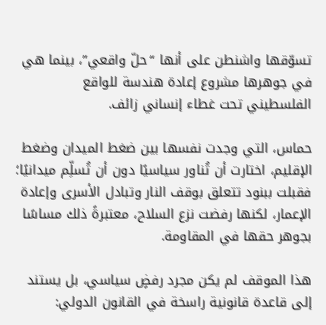تسوّقها واشنطن على أنها “حلّ واقعي”، بينما هي في جوهرها مشروع إعادة هندسة للواقع الفلسطيني تحت غطاء إنساني زائف.

حماس، التي وجدت نفسها بين ضغط الميدان وضغط الإقليم، اختارت أن تُناور سياسيًا دون أن تُسلِّم ميدانيًا؛ فقبلت ببنود تتعلق بوقف النار وتبادل الأسرى وإعادة الإعمار، لكنها رفضت نزع السلاح، معتبرةً ذلك مساسًا بجوهر حقها في المقاومة.

هذا الموقف لم يكن مجرد رفضٍ سياسي، بل يستند إلى قاعدة قانونية راسخة في القانون الدولي: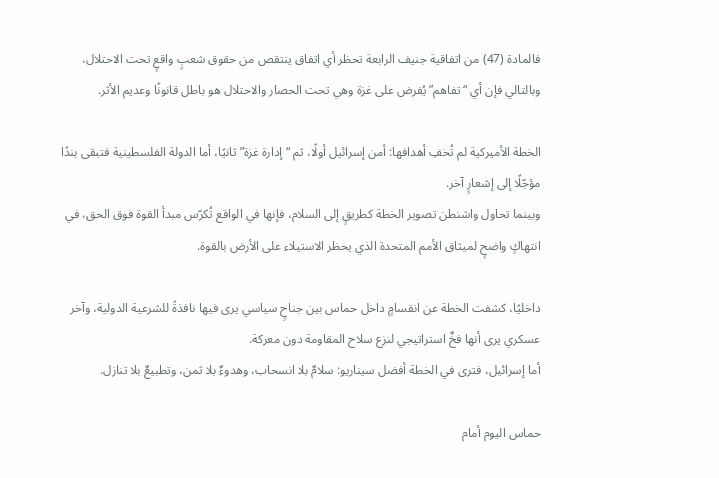فالمادة (47) من اتفاقية جنيف الرابعة تحظر أي اتفاق ينتقص من حقوق شعبٍ واقعٍ تحت الاحتلال، وبالتالي فإن أي “تفاهم” يُفرض على غزة وهي تحت الحصار والاحتلال هو باطل قانونًا وعديم الأثر.

الخطة الأميركية لم تُخفِ أهدافها: أمن إسرائيل أولًا، ثم “إدارة غزة” ثانيًا، أما الدولة الفلسطينية فتبقى بندًا مؤجّلًا إلى إشعارٍ آخر.
وبينما تحاول واشنطن تصوير الخطة كطريقٍ إلى السلام، فإنها في الواقع تُكرّس مبدأ القوة فوق الحق، في انتهاكٍ واضحٍ لميثاق الأمم المتحدة الذي يحظر الاستيلاء على الأرض بالقوة.

داخليًا، كشفت الخطة عن انقسامٍ داخل حماس بين جناحٍ سياسي يرى فيها نافذةً للشرعية الدولية، وآخر عسكري يرى أنها فخٌ استراتيجي لنزع سلاح المقاومة دون معركة.
أما إسرائيل، فترى في الخطة أفضل سيناريو: سلامٌ بلا انسحاب، وهدوءٌ بلا ثمن، وتطبيعٌ بلا تنازل.

حماس اليوم أمام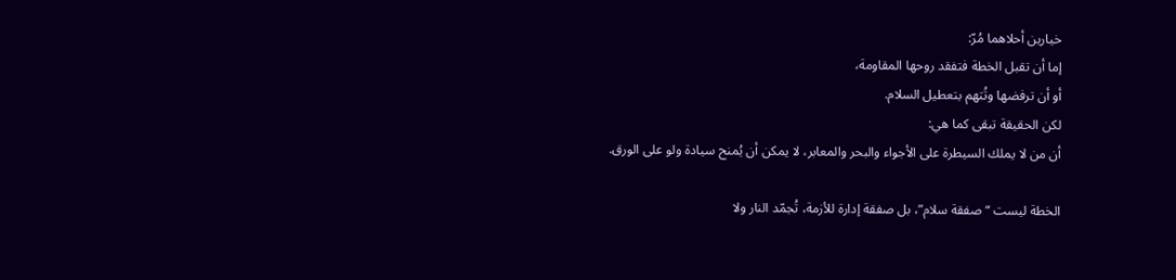خيارين أحلاهما مُرّ:
إما أن تقبل الخطة فتفقد روحها المقاومة،
أو أن ترفضها وتُتهم بتعطيل السلام.
لكن الحقيقة تبقى كما هي:
أن من لا يملك السيطرة على الأجواء والبحر والمعابر، لا يمكن أن يُمنح سيادة ولو على الورق.

الخطة ليست “صفقة سلام”، بل صفقة إدارة للأزمة، تُجمّد النار ولا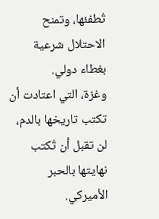تُطفئها، وتمنح الاحتلال شرعية بغطاء دولي.
وغزة، التي اعتادت أن تكتب تاريخها بالدم، لن تقبل أن تُكتب نهايتها بالحبر الأميركي.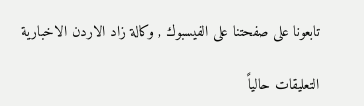تابعونا على صفحتنا على الفيسبوك , وكالة زاد الاردن الاخبارية

التعليقات حالياً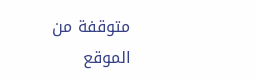متوقفة من الموقع